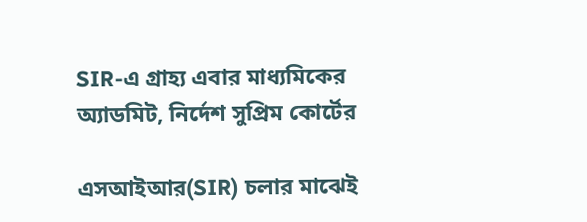SIR-এ গ্রাহ্য এবার মাধ্যমিকের অ্যাডমিট, নির্দেশ সুপ্রিম কোর্টের

এসআইআর(SIR) চলার মাঝেই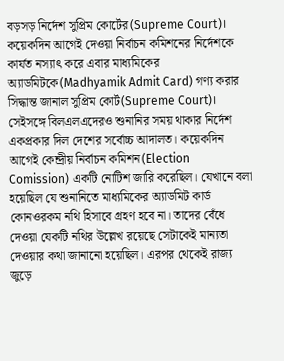বড়সড় নির্দেশ সুপ্রিম কোর্টের(Supreme Court)। কয়েকদিন আগেই দেওয়া নির্বাচন কমিশনের নির্দেশকে কার্যত নস্যাৎ করে এবার মাধ্যমিকের অ্যাডমিটকে(Madhyamik Admit Card) গণ্য করার সিদ্ধান্ত জানাল সুপ্রিম কোর্ট(Supreme Court)। সেইসঙ্গে বিলএলএদেরও শুনানির সময় থাকার নির্দেশ একপ্রকার দিল দেশের সর্বোচ্চ আদালত। কয়েকদিন আগেই কেন্দ্রীয় নির্বাচন কমিশন(Election Comission) একটি নোটিশ জারি করেছিল। যেখানে বলা হয়েছিল যে শুনানিতে মাধ্যমিকের অ্যাডমিট কার্ড কোনওরকম নথি হিসাবে গ্রহণ হবে না। তাদের বেঁধে দেওয়া যেকটি নথির উল্লেখ রয়েছে সেটাকেই মান্যতা দেওয়ার কথা জানানো হয়েছিল। এরপর থেকেই রাজ্য জুড়ে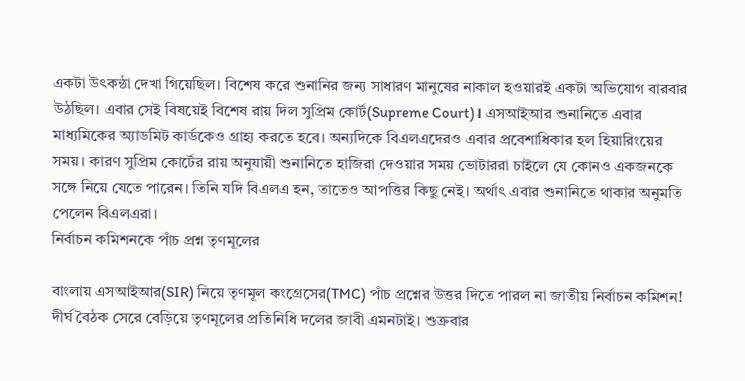একটা উৎকন্ঠা দেখা গিয়েছিল। বিশেষ করে শুনানির জন্য সাধারণ মানুষের নাকাল হওয়ারই একটা অভিযোগ বারবার উঠছিল। এবার সেই বিষয়েই বিশেষ রায় দিল সুপ্রিম কোর্ট(Supreme Court)। এসআইআর শুনানিতে এবার মাধ্যমিকের অ্যাডমিট কার্ডকেও গ্রাহ্য করতে হবে। অন্যদিকে বিএলএদেরও এবার প্রবেশাধিকার হল হিয়ারিংয়ের সময়। কারণ সুপ্রিম কোর্টের রায় অনুযায়ী শুনানিতে হাজিরা দেওয়ার সময় ভোটাররা চাইলে যে কোনও একজনকে সঙ্গে নিয়ে যেতে পারেন। তিনি যদি বিএলএ হন, তাতেও আপত্তির কিছু নেই। অর্থাৎ এবার শুনানিতে থাকার অনুমতি পেলেন বিএলএরা।
নির্বাচন কমিশনকে পাঁচ প্রশ্ন তৃণমূলের

বাংলায় এসআইআর(SIR) নিয়ে তৃণমূল কংগ্রেসের(TMC) পাঁচ প্রশ্নের উত্তর দিতে পারল না জাতীয় নির্বাচন কমিশন! দীর্ঘ বৈঠক সেরে বেড়িয়ে তৃণমূলের প্রতিনিধি দলের জাবী এমনটাই। শুক্রবার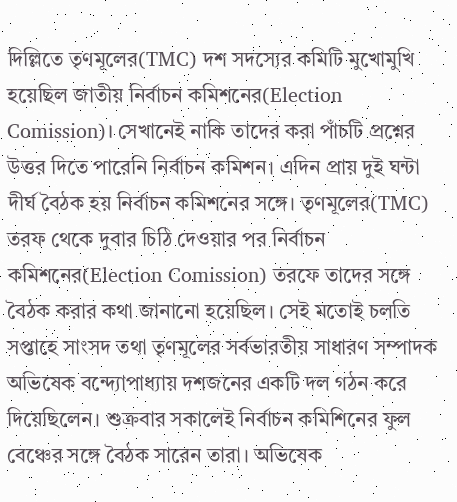দিল্লিতে তৃণমূলের(TMC) দশ সদস্যের কমিটি মুখোমুখি হয়েছিল জাতীয় নির্বাচন কমিশনের(Election Comission)। সেখানেই নাকি তাদের করা পাঁচটি প্রশ্নের উত্তর দিতে পারেনি নির্বাচন কমিশন। এদিন প্রায় দুই ঘন্টা দীর্ঘ বৈঠক হয় নির্বাচন কমিশনের সঙ্গে। তৃণমূলের(TMC) তরফ থেকে দুবার চিঠি দেওয়ার পর নির্বাচন কমিশনের(Election Comission) তরফে তাদের সঙ্গে বৈঠক করার কথা জানানো হয়েছিল। সেই মতোই চলতি সপ্তাহে সাংসদ তথা তৃণমূলের সর্বভারতীয় সাধারণ সম্পাদক অভিষেক বন্দ্যোপাধ্যায় দশজনের একটি দল গঠন করে দিয়েছিলেন। শুক্রবার সকালেই নির্বাচন কমিশিনের ফুল বেঞ্চের সঙ্গে বৈঠক সারেন তারা। অভিষেক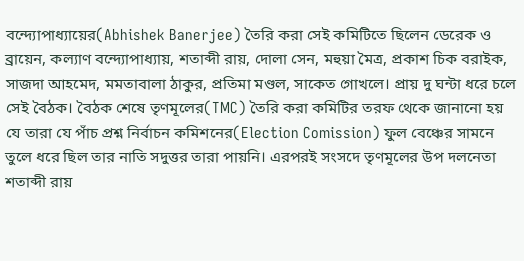বন্দ্যোপাধ্যায়ের(Abhishek Banerjee) তৈরি করা সেই কমিটিতে ছিলেন ডেরেক ও ব্রায়েন, কল্যাণ বন্দ্যোপাধ্যায়, শতাব্দী রায়, দোলা সেন, মহুয়া মৈত্র, প্রকাশ চিক বরাইক, সাজদা আহমেদ, মমতাবালা ঠাকুর, প্রতিমা মণ্ডল, সাকেত গোখলে। প্রায় দু ঘন্টা ধরে চলে সেই বৈঠক। বৈঠক শেষে তৃণমূলের(TMC) তৈরি করা কমিটির তরফ থেকে জানানো হয় যে তারা যে পাঁচ প্রশ্ন নির্বাচন কমিশনের(Election Comission) ফুল বেঞ্চের সামনে তুলে ধরে ছিল তার নাতি সদুত্তর তারা পায়নি। এরপরই সংসদে তৃণমূলের উপ দলনেতা শতাব্দী রায়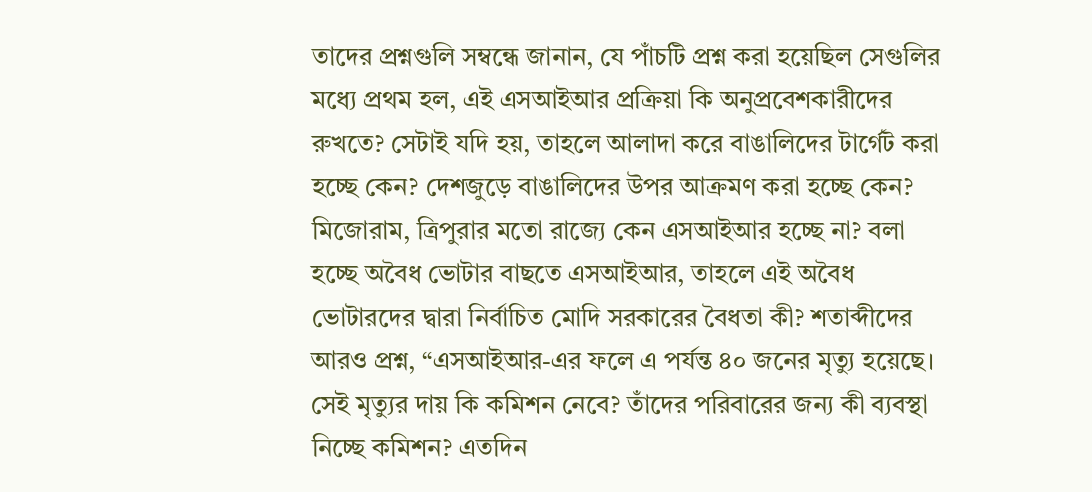তাদের প্রশ্নগুলি সম্বন্ধে জানান, যে পাঁচটি প্রশ্ন করা হয়েছিল সেগুলির মধ্যে প্রথম হল, এই এসআইআর প্রক্রিয়া কি অনুপ্রবেশকারীদের রুখতে? সেটাই যদি হয়, তাহলে আলাদা করে বাঙালিদের টার্গেট করা হচ্ছে কেন? দেশজুড়ে বাঙালিদের উপর আক্রমণ করা হচ্ছে কেন? মিজোরাম, ত্রিপুরার মতো রাজ্যে কেন এসআইআর হচ্ছে না? বলা হচ্ছে অবৈধ ভোটার বাছতে এসআইআর, তাহলে এই অবৈধ ভোটারদের দ্বারা নির্বাচিত মোদি সরকারের বৈধতা কী? শতাব্দীদের আরও প্রশ্ন, “এসআইআর-এর ফলে এ পর্যন্ত ৪০ জনের মৃত্যু হয়েছে। সেই মৃত্যুর দায় কি কমিশন নেবে? তাঁদের পরিবারের জন্য কী ব্যবস্থা নিচ্ছে কমিশন? এতদিন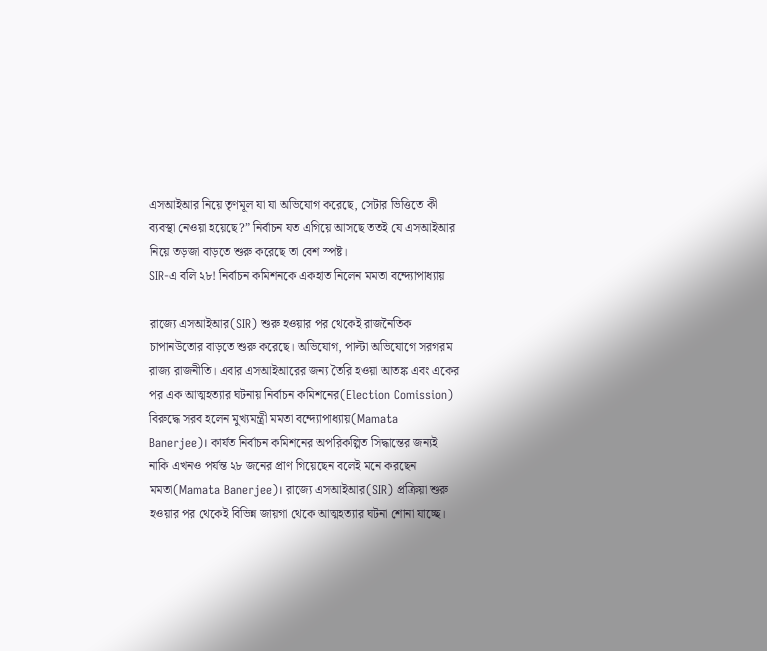এসআইআর নিয়ে তৃণমূল যা যা অভিযোগ করেছে, সেটার ভিত্তিতে কী ব্যবস্থা নেওয়া হয়েছে?” নির্বাচন যত এগিয়ে আসছে ততই যে এসআইআর নিয়ে তড়জা বাড়তে শুরু করেছে তা বেশ স্পষ্ট।
SIR-এ বলি ২৮! নির্বাচন কমিশনকে একহাত নিলেন মমতা বন্দ্যোপাধ্যায়

রাজ্যে এসআইআর(SIR) শুরু হওয়ার পর থেকেই রাজনৈতিক চাপানউতোর বাড়তে শুরু করেছে। অভিযোগ, পাল্টা অভিযোগে সরগরম রাজ্য রাজনীতি। এবার এসআইআরের জন্য তৈরি হওয়া আতঙ্ক এবং একের পর এক আত্মহত্যার ঘটনায় নির্বাচন কমিশনের(Election Comission) বিরুদ্ধে সরব হলেন মুখ্যমন্ত্রী মমতা বন্দ্যোপাধ্যায়(Mamata Banerjee)। কার্যত নির্বাচন কমিশনের অপরিকল্পিত সিদ্ধান্তের জন্যই নাকি এখনও পর্যন্ত ২৮ জনের প্রাণ গিয়েছেন বলেই মনে করছেন মমতা(Mamata Banerjee)। রাজ্যে এসআইআর(SIR) প্রক্রিয়া শুরু হওয়ার পর থেকেই বিভিন্ন জায়গা থেকে আত্মহত্যার ঘটনা শোনা যাচ্ছে।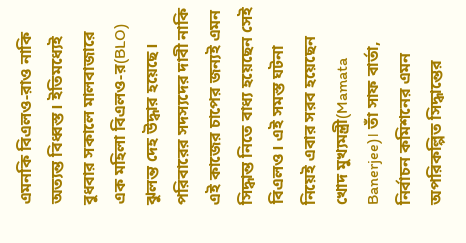এমনকি বিএলও-রাও নাকি অত্যন্ত বিধ্বস্ত। ইতিমধ্যেই বুধবার সকালে মালবাজারে এক মহিলা বিএলও-র(BLO) ঝুলন্ত দেহ উদ্ধার হয়েছে। পরিবারের সদস্যদের দাবী নাকি এই কাজের চাপের জন্যই এমন সিদ্ধান্ত নিতে বাধ্য হয়েছেন সেই বিএলও। এই সমস্ত ঘটনা নিয়েই এবার সরব হয়েছেন খোদ মুখ্যমন্ত্রী(Mamata Banerjee)। তাঁ সাফ বার্তা, নির্বাচন কমিশনের এমন অপরিকল্পিত সিদ্ধান্তের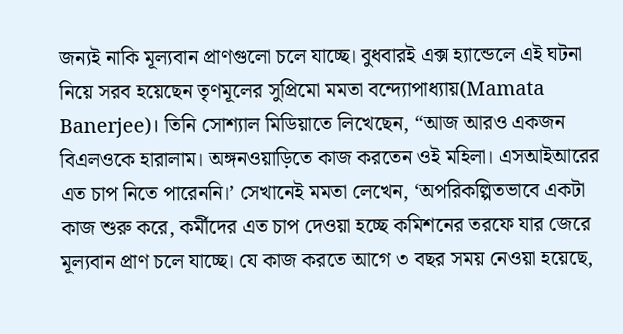জন্যই নাকি মূল্যবান প্রাণগুলো চলে যাচ্ছে। বুধবারই এক্স হ্যান্ডেলে এই ঘটনা নিয়ে সরব হয়েছেন তৃণমূলের সুপ্রিমো মমতা বন্দ্যোপাধ্যায়(Mamata Banerjee)। তিনি সোশ্যাল মিডিয়াতে লিখেছেন, “আজ আরও একজন বিএলওকে হারালাম। অঙ্গনওয়াড়িতে কাজ করতেন ওই মহিলা। এসআইআরের এত চাপ নিতে পারেননি।’ সেখানেই মমতা লেখেন, ‘অপরিকল্পিতভাবে একটা কাজ শুরু করে, কর্মীদের এত চাপ দেওয়া হচ্ছে কমিশনের তরফে যার জেরে মূল্যবান প্রাণ চলে যাচ্ছে। যে কাজ করতে আগে ৩ বছর সময় নেওয়া হয়েছে,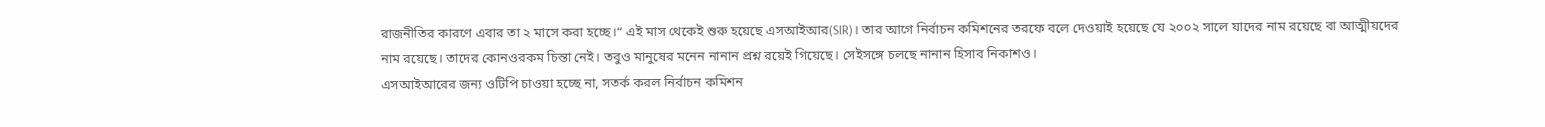রাজনীতির কারণে এবার তা ২ মাসে করা হচ্ছে।“ এই মাস থেকেই শুরু হয়েছে এসআইআর(SIR)। তার আগে নির্বাচন কমিশনের তরফে বলে দেওয়াই হয়েছে যে ২০০২ সালে যাদের নাম রয়েছে বা আত্মীয়দের নাম রয়েছে। তাদের কোনওরকম চিন্তা নেই। তবুও মানুষের মনেন নানান প্রশ্ন রয়েই গিয়েছে। সেইসঙ্গে চলছে নানান হিসাব নিকাশও।
এসআইআরের জন্য ওটিপি চাওয়া হচ্ছে না, সতর্ক করল নির্বাচন কমিশন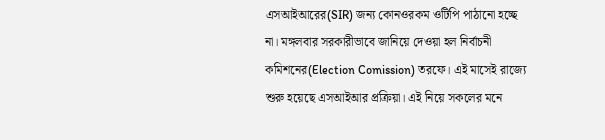এসআইআরের(SIR) জন্য কোনওরকম ওটিপি পাঠানো হচ্ছে না। মঙ্গলবার সরকারীভাবে জানিয়ে দেওয়া হল নির্বাচনী কমিশনের(Election Comission) তরফে। এই মাসেই রাজ্যে শুরু হয়েছে এসআইআর প্রক্রিয়া। এই নিয়ে সকলের মনে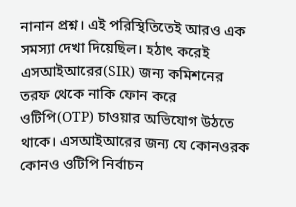নানান প্রশ্ন। এই পরিস্থিতিতেই আরও এক সমস্যা দেখা দিয়েছিল। হঠাৎ করেই এসআইআরের(SIR) জন্য কমিশনের তরফ থেকে নাকি ফোন করে ওটিপি(OTP) চাওয়ার অভিযোগ উঠতে থাকে। এসআইআরের জন্য যে কোনওরক কোনও ওটিপি নির্বাচন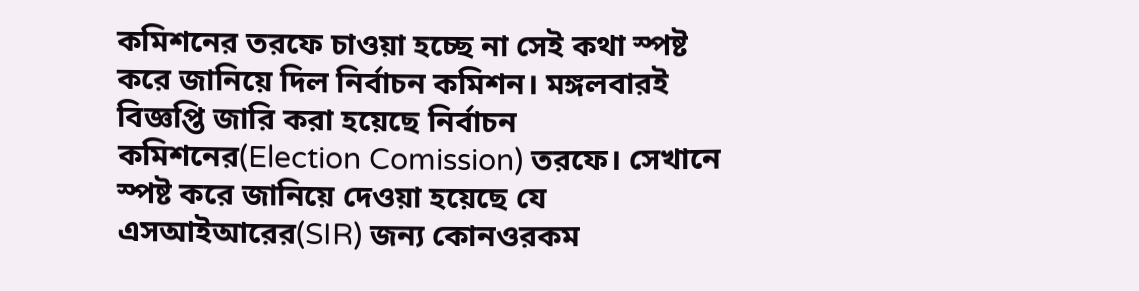কমিশনের তরফে চাওয়া হচ্ছে না সেই কথা স্পষ্ট করে জানিয়ে দিল নির্বাচন কমিশন। মঙ্গলবারই বিজ্ঞপ্তি জারি করা হয়েছে নির্বাচন কমিশনের(Election Comission) তরফে। সেখানে স্পষ্ট করে জানিয়ে দেওয়া হয়েছে যে এসআইআরের(SIR) জন্য কোনওরকম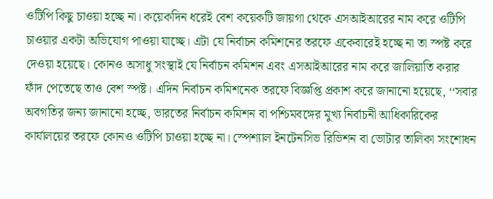ওটিপি কিছু চাওয়া হচ্ছে না। কয়েকদিন ধরেই বেশ কয়েকটি জায়গা থেকে এসআইআরের নাম করে ওটিপি চাওয়ার একটা অভিযোগ পাওয়া যাচ্ছে। এটা যে নির্বাচন কমিশনের তরফে একেবারেই হচ্ছে না তা স্পষ্ট করে দেওয়া হয়েছে। কোনও অসাধু সংস্থাই যে নির্বাচন কমিশন এবং এসআইআরের নাম করে জালিয়াতি করার ফাঁদ পেতেছে তাও বেশ স্পষ্ট। এদিন নির্বাচন কমিশনেক তরফে বিজ্ঞপ্তি প্রকাশ করে জানানো হয়েছে, ‘‘সবার অবগতির জন্য জানানো হচ্ছে, ভারতের নির্বাচন কমিশন বা পশ্চিমবঙ্গের মুখ্য নির্বাচনী আধিকারিকের কার্যালয়ের তরফে কোনও ওটিপি চাওয়া হচ্ছে না। স্পেশ্যাল ইনটেনসিভ রিভিশন বা ভোটার তালিকা সংশোধন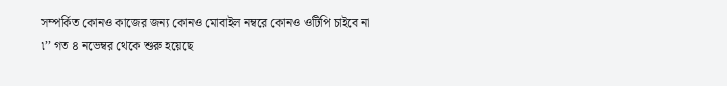সম্পর্কিত কোনও কাজের জন্য কোনও মোবাইল নম্বরে কোনও ওটিপি চাইবে না ৷’’ গত ৪ নভেম্বর থেকে শুরু হয়েছে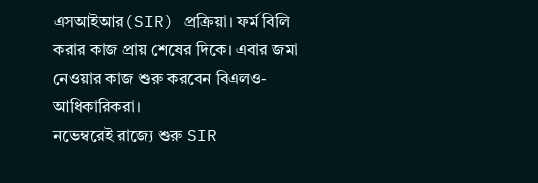এসআইআর(SIR) প্রক্রিয়া। ফর্ম বিলি করার কাজ প্রায় শেষের দিকে। এবার জমা নেওয়ার কাজ শুরু করবেন বিএলও-আধিকারিকরা।
নভেম্বরেই রাজ্যে শুরু SIR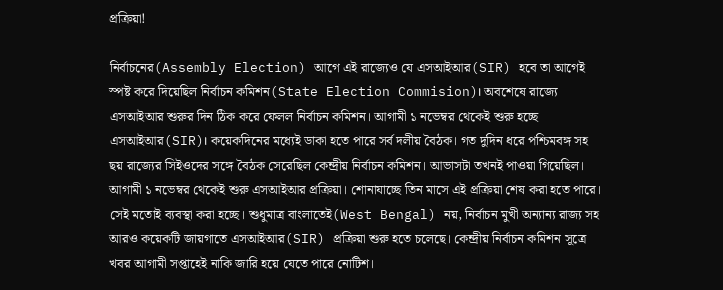প্রক্রিয়া!

নির্বাচনের(Assembly Election) আগে এই রাজ্যেও যে এসআইআর(SIR) হবে তা আগেই স্পষ্ট করে দিয়েছিল নির্বাচন কমিশন(State Election Commision)। অবশেষে রাজ্যে এসআইআর শুরুর দিন ঠিক করে ফেলল নির্বাচন কমিশন। আগামী ১ নভেম্বর থেকেই শুরু হচ্ছে এসআইআর(SIR)। কয়েকদিনের মধ্যেই ডাকা হতে পারে সর্ব দলীয় বৈঠক। গত দুদিন ধরে পশ্চিমবঙ্গ সহ ছয় রাজ্যের সিইওদের সঙ্গে বৈঠক সেরেছিল কেন্দ্রীয় নির্বাচন কমিশন। আভাসটা তখনই পাওয়া গিয়েছিল। আগামী ১ নভেম্বর থেকেই শুরু এসআইআর প্রক্রিয়া। শোনাযাচ্ছে তিন মাসে এই প্রক্রিয়া শেষ করা হতে পারে। সেই মতোই ব্যবস্থা করা হচ্ছে। শুধুমাত্র বাংলাতেই(West Bengal) নয়, নির্বাচন মুখী অন্যান্য রাজ্য সহ আরও কয়েকটি জায়গাতে এসআইআর(SIR) প্রক্রিয়া শুরু হতে চলেছে। কেন্দ্রীয় নির্বাচন কমিশন সূত্রে খবর আগামী সপ্তাহেই নাকি জারি হয়ে যেতে পারে নোটিশ।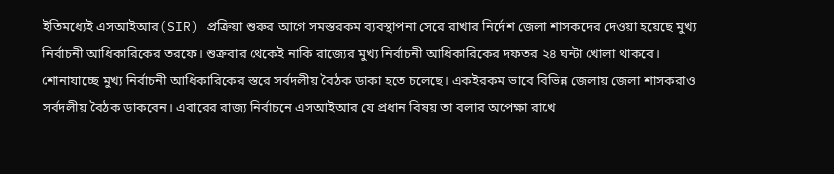ইতিমধ্যেই এসআইআর(SIR) প্রক্রিয়া শুরুর আগে সমস্তরকম ব্যবস্থাপনা সেরে রাখার নির্দেশ জেলা শাসকদের দেওয়া হয়েছে মুখ্য নির্বাচনী আধিকারিকের তরফে। শুক্রবার থেকেই নাকি রাজ্যের মুখ্য নির্বাচনী আধিকারিকের দফতর ২৪ ঘন্টা খোলা থাকবে। শোনাযাচ্ছে মুখ্য নির্বাচনী আধিকারিকের স্তরে সর্বদলীয় বৈঠক ডাকা হতে চলেছে। একইরকম ভাবে বিভিন্ন জেলায় জেলা শাসকরাও সর্বদলীয় বৈঠক ডাকবেন। এবারের রাজ্য নির্বাচনে এসআইআর যে প্রধান বিষয় তা বলার অপেক্ষা রাখে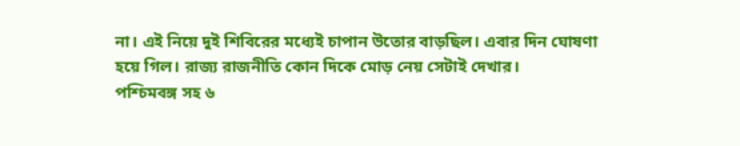না। এই নিয়ে দুই শিবিরের মধ্যেই চাপান উতোর বাড়ছিল। এবার দিন ঘোষণা হয়ে গিল। রাজ্য রাজনীতি কোন দিকে মোড় নেয় সেটাই দেখার।
পশ্চিমবঙ্গ সহ ৬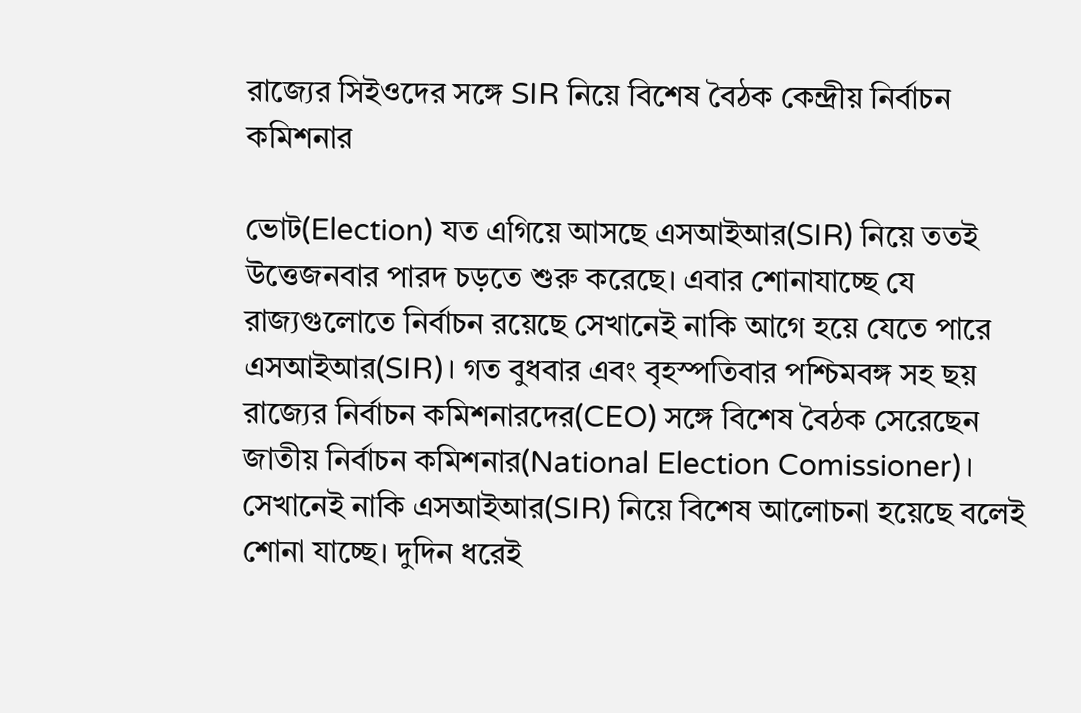রাজ্যের সিইওদের সঙ্গে SIR নিয়ে বিশেষ বৈঠক কেন্দ্রীয় নির্বাচন কমিশনার

ভোট(Election) যত এগিয়ে আসছে এসআইআর(SIR) নিয়ে ততই উত্তেজনবার পারদ চড়তে শুরু করেছে। এবার শোনাযাচ্ছে যে রাজ্যগুলোতে নির্বাচন রয়েছে সেখানেই নাকি আগে হয়ে যেতে পারে এসআইআর(SIR)। গত বুধবার এবং বৃহস্পতিবার পশ্চিমবঙ্গ সহ ছয় রাজ্যের নির্বাচন কমিশনারদের(CEO) সঙ্গে বিশেষ বৈঠক সেরেছেন জাতীয় নির্বাচন কমিশনার(National Election Comissioner)। সেখানেই নাকি এসআইআর(SIR) নিয়ে বিশেষ আলোচনা হয়েছে বলেই শোনা যাচ্ছে। দুদিন ধরেই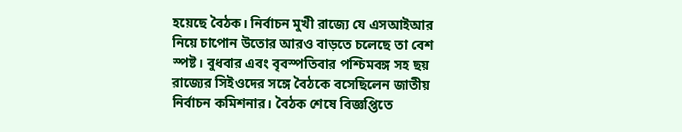হয়েছে বৈঠক। নির্বাচন মুখী রাজ্যে যে এসআইআর নিয়ে চাপোন উতোর আরও বাড়তে চলেছে তা বেশ স্পষ্ট। বুধবার এবং বৃবস্পতিবার পশ্চিমবঙ্গ সহ ছয় রাজ্যের সিইওদের সঙ্গে বৈঠকে বসেছিলেন জাতীয় নির্বাচন কমিশনার। বৈঠক শেষে বিজ্ঞপ্তিতে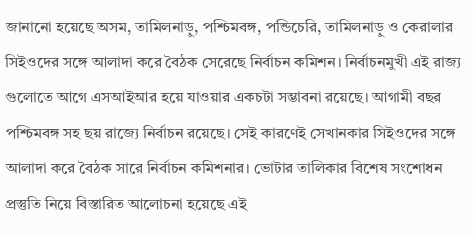জানানো হয়েছে অসম, তামিলনাড়ু, পশ্চিমবঙ্গ, পন্ডিচেরি, তামিলনাড়ু ও কেরালার সিইওদের সঙ্গে আলাদা করে বৈঠক সেরেছে নির্বাচন কমিশন। নির্বাচনমুখী এই রাজ্য গুলোতে আগে এসআইআর হয়ে যাওয়ার একচটা সম্ভাবনা রয়েছে। আগামী বছর পশ্চিমবঙ্গ সহ ছয় রাজ্যে নির্বাচন রয়েছে। সেই কারণেই সেখানকার সিইওদের সঙ্গে আলাদা করে বৈঠক সারে নির্বাচন কমিশনার। ভোটার তালিকার বিশেষ সংশোধন প্রস্তুতি নিয়ে বিস্তারিত আলোচনা হয়েছে এই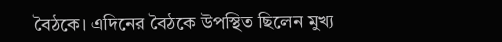বৈঠকে। এদিনের বৈঠকে উপস্থিত ছিলেন মুখ্য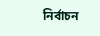নির্বাচন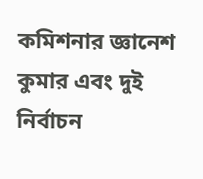কমিশনার জ্ঞানেশ কুমার এবং দুই নির্বাচন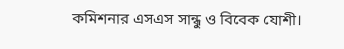কমিশনার এসএস সান্ধু ও বিবেক যোশী।